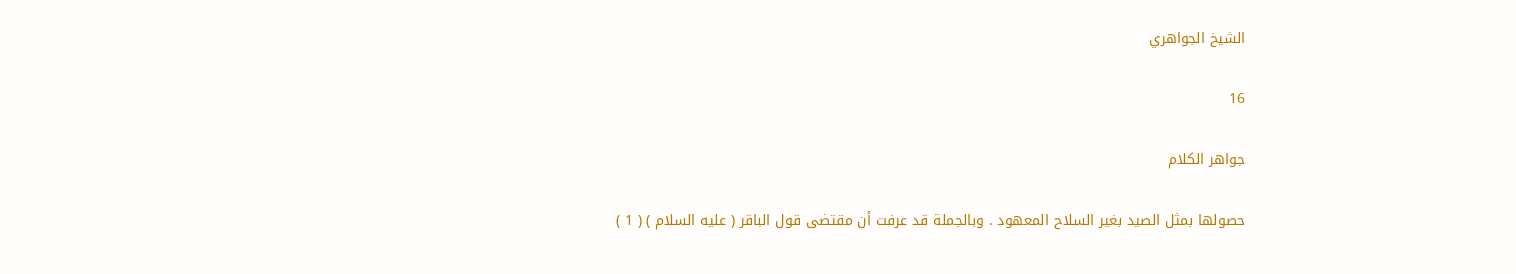الشيخ الجواهري

16

جواهر الكلام

حصولها بمثل الصيد بغير السلاح المعهود . وبالجملة قد عرفت أن مقتضى قول الباقر ( عليه السلام ) ( 1 )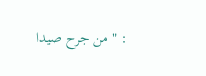: " من جرح صيدا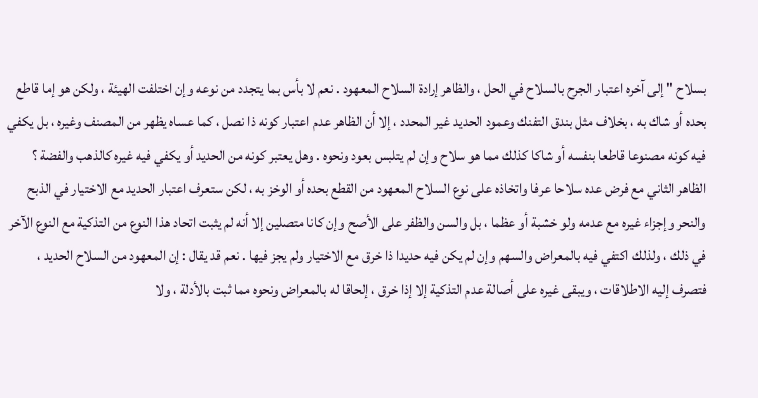بسلاح " إلى آخره اعتبار الجرح بالسلاح في الحل ، والظاهر إرادة السلاح المعهود . نعم لا بأس بما يتجدد من نوعه وإن اختلفت الهيئة ، ولكن هو إما قاطع بحده أو شاك به ، بخلاف مثل بندق التفنك وعمود الحديد غير المحدد ، إلا أن الظاهر عدم اعتبار كونه ذا نصل ، كما عساه يظهر من المصنف وغيره ، بل يكفي فيه كونه مصنوعا قاطعا بنفسه أو شاكا كذلك مما هو سلاح وإن لم يتلبس بعود ونحوه . وهل يعتبر كونه من الحديد أو يكفي فيه غيره كالذهب والفضة ؟ الظاهر الثاني مع فرض عده سلاحا عرفا واتخاذه على نوع السلاح المعهود من القطع بحده أو الوخز به ، لكن ستعرف اعتبار الحديد مع الاختيار في الذبح والنحر وإجزاء غيره مع عدمه ولو خشبة أو عظما ، بل والسن والظفر على الأصح وإن كانا متصلين إلا أنه لم يثبت اتحاد هذا النوع من التذكية مع النوع الآخر في ذلك ، ولذلك اكتفي فيه بالمعراض والسهم وإن لم يكن فيه حديدا ذا خرق مع الاختيار ولم يجز فيها . نعم قد يقال : إن المعهود من السلاح الحديد ، فتصرف إليه الاطلاقات ، ويبقى غيره على أصالة عدم التذكية إلا إذا خرق ، إلحاقا له بالمعراض ونحوه مما ثبت بالأدلة ، ولا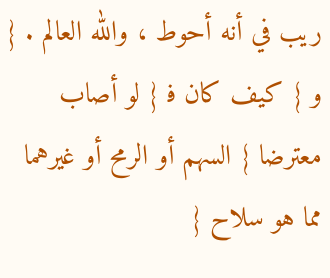ريب في أنه أحوط ، والله العالم . { و } كيف كان ف‍ { لو أصاب معترضا } السهم أو الرمح أو غيرهما مما هو سلاح {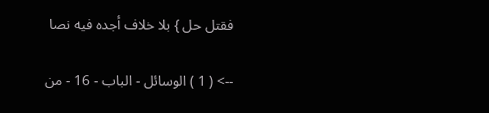فقتل حل } بلا خلاف أجده فيه نصا

--> ( 1 ) الوسائل - الباب - 16 - من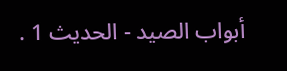أبواب الصيد - الحديث 1 .